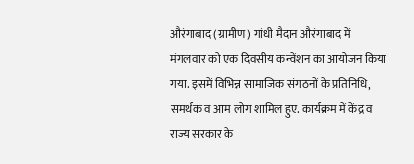औरंगाबाद (ग्रामीण) गांधी मैदान औरंगाबाद में मंगलवार को एक दिवसीय कन्वेंशन का आयोजन किया गया. इसमें विभिन्न सामाजिक संगठनों के प्रतिनिधि, समर्थक व आम लोग शामिल हुए. कार्यक्रम में केंद्र व राज्य सरकार के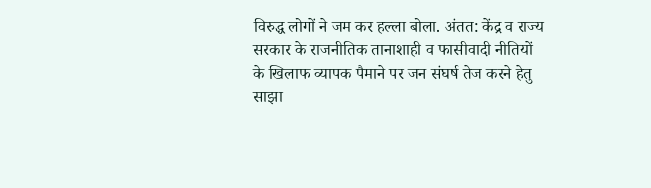विरुद्ध लोगों ने जम कर हल्ला बोला. अंतत: केंद्र व राज्य सरकार के राजनीतिक तानाशाही व फासीवादी नीतियों के खिलाफ व्यापक पैमाने पर जन संघर्ष तेज करने हेतु साझा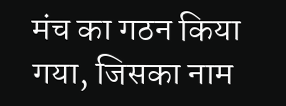मंच का गठन किया गया, जिसका नाम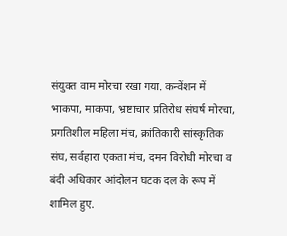संयुक्त वाम मोरचा रखा गया. कन्वेंशन में भाकपा, माकपा, भ्रष्टाचार प्रतिरोध संघर्ष मोरचा, प्रगतिशील महिला मंच, क्रांतिकारी सांस्कृतिक संघ, सर्वहारा एकता मंच, दमन विरोधी मोरचा व बंदी अधिकार आंदोलन घटक दल के रूप में शामिल हुए.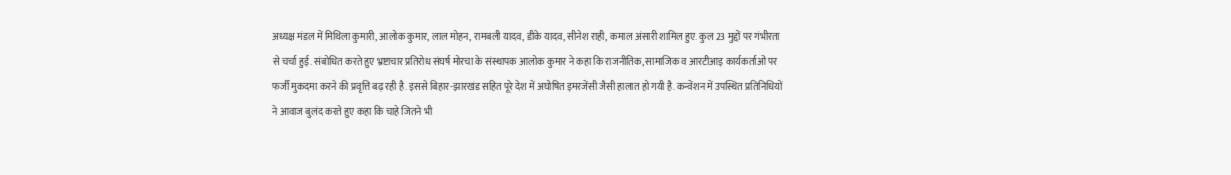अध्यक्ष मंडल में मिथिला कुमारी, आलोक कुमार, लाल मोहन, रामबली यादव, डीके यादव, सीनेश राही, कमाल अंसारी शामिल हुए. कुल 23 मुद्दों पर गंभीरता से चर्चा हुई. संबोधित करते हुए भ्रष्टाचार प्रतिरोध संघर्ष मोरचा के संस्थापक आलोक कुमार ने कहा कि राजनीतिक, सामाजिक व आरटीआइ कार्यकर्ताओं पर फर्जी मुकदमा करने की प्रवृत्ति बढ़ रही है. इससे बिहार-झारखंड सहित पूरे देश में अघोषित इमरजेंसी जैसी हालात हो गयी है. कन्वेंशन में उपस्थित प्रतिनिधियों ने आवाज बुलंद करते हुए कहा कि चाहे जितने भी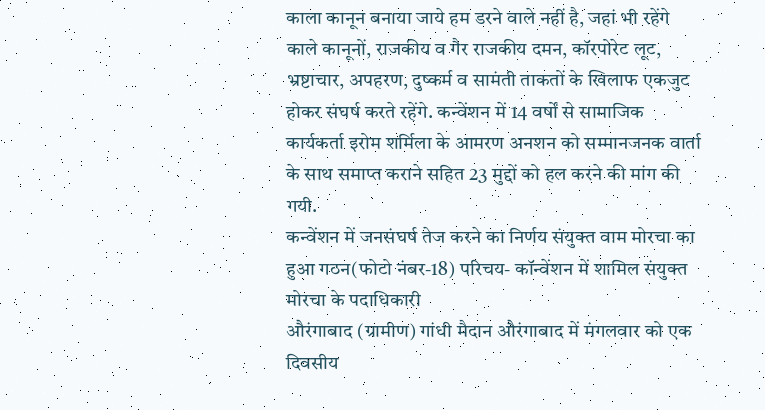काला कानून बनाया जाये हम डरने वाले नहीं है, जहां भी रहेंगे काले कानूनों, राजकीय व गैर राजकीय दमन, कॉरपोरेट लूट, भ्रष्टाचार, अपहरण, दुष्कर्म व सामंती ताकतों के खिलाफ एकजुट होकर संघर्ष करते रहेंगे. कन्वेंशन में 14 वर्षों से सामाजिक कार्यकर्ता इरोम शर्मिला के आमरण अनशन को सम्मानजनक वार्ता के साथ समाप्त कराने सहित 23 मुद्दों को हल करने की मांग की गयी.
कन्वेंशन में जनसंघर्ष तेज करने का निर्णय संयुक्त वाम मोरचा का हुआ गठन(फोटो नंबर-18) परिचय- कॉन्वेंशन में शामिल संयुक्त मोरचा के पदाधिकारी
औरंगाबाद (ग्रामीण) गांधी मैदान औरंगाबाद में मंगलवार को एक दिवसीय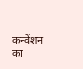कन्वेंशन का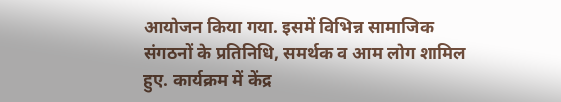आयोजन किया गया. इसमें विभिन्न सामाजिक संगठनों के प्रतिनिधि, समर्थक व आम लोग शामिल हुए. कार्यक्रम में केंद्र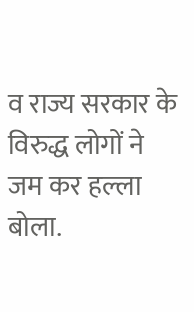व राज्य सरकार के विरुद्ध लोगों ने जम कर हल्ला बोला.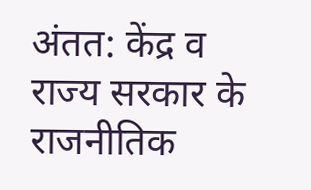अंतत: केंद्र व राज्य सरकार के राजनीतिक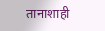तानाशाही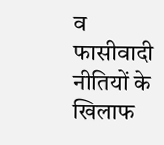व फासीवादी नीतियों के खिलाफ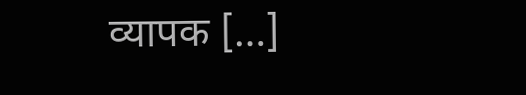व्यापक […]